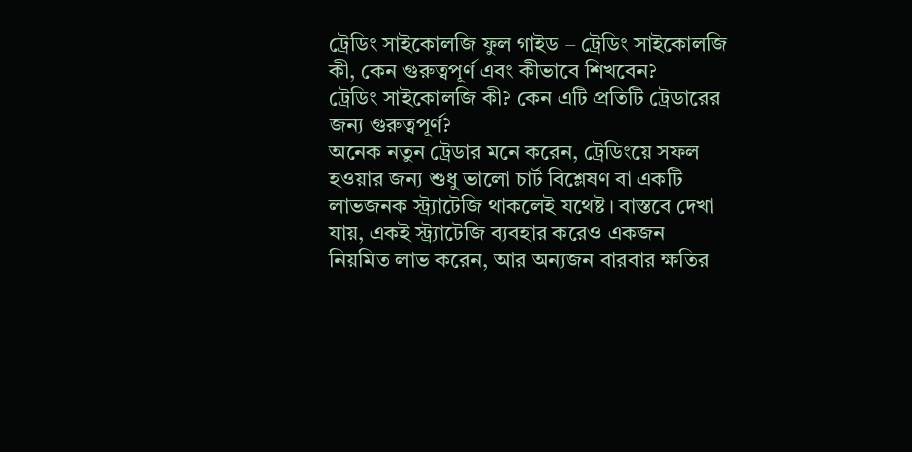ট্রেডিং সাইকোলজি ফুল গাইড – ট্রেডিং সাইকোলজি কী, কেন গুরুত্বপূর্ণ এবং কীভাবে শিখবেন?
ট্রেডিং সাইকোলজি কী? কেন এটি প্রতিটি ট্রেডারের জন্য গুরুত্বপূর্ণ?
অনেক নতুন ট্রেডার মনে করেন, ট্রেডিংয়ে সফল হওয়ার জন্য শুধু ভালো চার্ট বিশ্লেষণ বা একটি লাভজনক স্ট্র্যাটেজি থাকলেই যথেষ্ট। বাস্তবে দেখা যায়, একই স্ট্র্যাটেজি ব্যবহার করেও একজন নিয়মিত লাভ করেন, আর অন্যজন বারবার ক্ষতির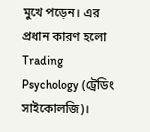মুখে পড়েন। এর প্রধান কারণ হলো Trading Psychology (ট্রেডিং সাইকোলজি)।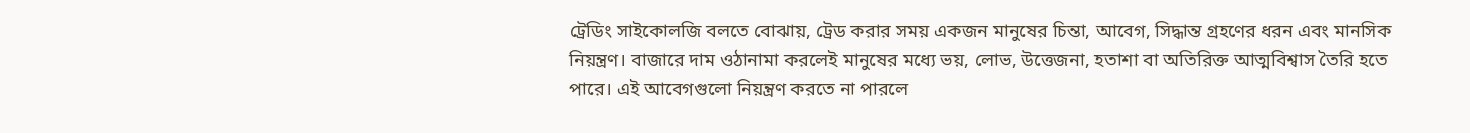ট্রেডিং সাইকোলজি বলতে বোঝায়, ট্রেড করার সময় একজন মানুষের চিন্তা, আবেগ, সিদ্ধান্ত গ্রহণের ধরন এবং মানসিক নিয়ন্ত্রণ। বাজারে দাম ওঠানামা করলেই মানুষের মধ্যে ভয়, লোভ, উত্তেজনা, হতাশা বা অতিরিক্ত আত্মবিশ্বাস তৈরি হতে পারে। এই আবেগগুলো নিয়ন্ত্রণ করতে না পারলে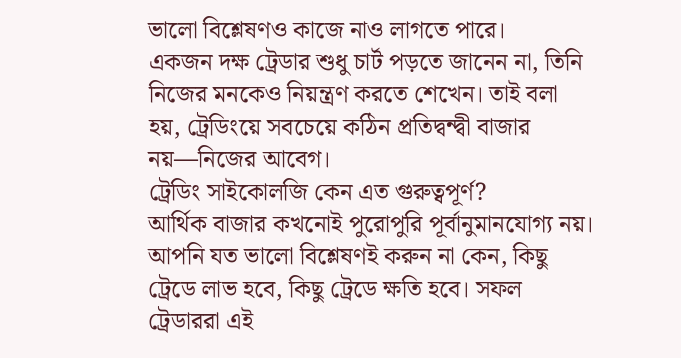ভালো বিশ্লেষণও কাজে নাও লাগতে পারে।
একজন দক্ষ ট্রেডার শুধু চার্ট পড়তে জানেন না, তিনি নিজের মনকেও নিয়ন্ত্রণ করতে শেখেন। তাই বলা হয়, ট্রেডিংয়ে সবচেয়ে কঠিন প্রতিদ্বন্দ্বী বাজার নয়—নিজের আবেগ।
ট্রেডিং সাইকোলজি কেন এত গুরুত্বপূর্ণ?
আর্থিক বাজার কখনোই পুরোপুরি পূর্বানুমানযোগ্য নয়। আপনি যত ভালো বিশ্লেষণই করুন না কেন, কিছু ট্রেডে লাভ হবে, কিছু ট্রেডে ক্ষতি হবে। সফল ট্রেডাররা এই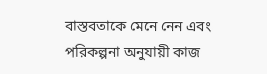বাস্তবতাকে মেনে নেন এবং পরিকল্পনা অনুযায়ী কাজ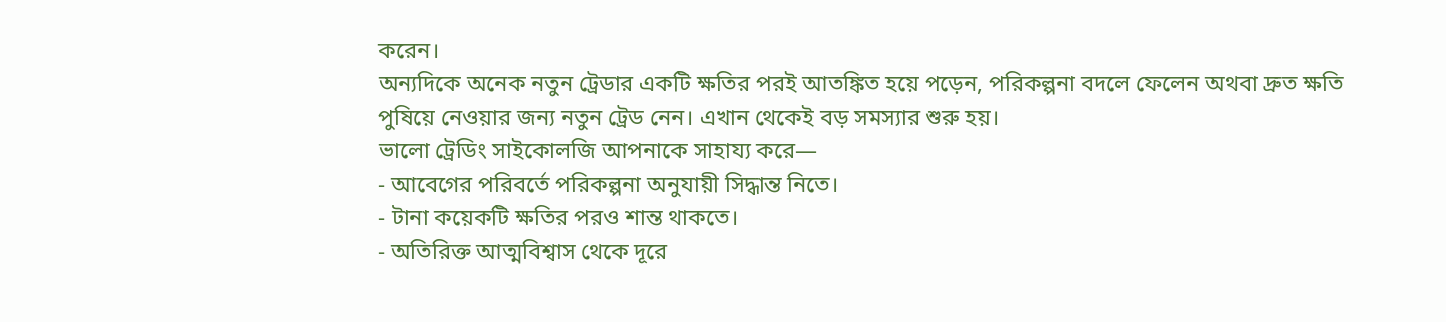করেন।
অন্যদিকে অনেক নতুন ট্রেডার একটি ক্ষতির পরই আতঙ্কিত হয়ে পড়েন, পরিকল্পনা বদলে ফেলেন অথবা দ্রুত ক্ষতি পুষিয়ে নেওয়ার জন্য নতুন ট্রেড নেন। এখান থেকেই বড় সমস্যার শুরু হয়।
ভালো ট্রেডিং সাইকোলজি আপনাকে সাহায্য করে—
- আবেগের পরিবর্তে পরিকল্পনা অনুযায়ী সিদ্ধান্ত নিতে।
- টানা কয়েকটি ক্ষতির পরও শান্ত থাকতে।
- অতিরিক্ত আত্মবিশ্বাস থেকে দূরে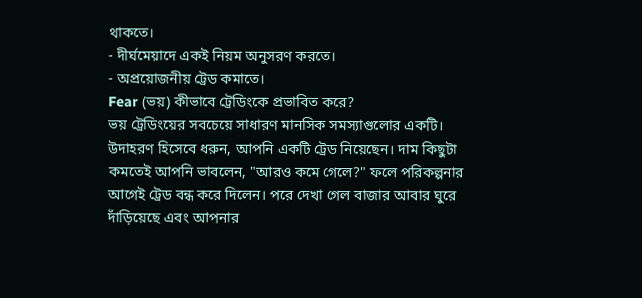থাকতে।
- দীর্ঘমেয়াদে একই নিয়ম অনুসরণ করতে।
- অপ্রয়োজনীয় ট্রেড কমাতে।
Fear (ভয়) কীভাবে ট্রেডিংকে প্রভাবিত করে?
ভয় ট্রেডিংয়ের সবচেয়ে সাধারণ মানসিক সমস্যাগুলোর একটি।
উদাহরণ হিসেবে ধরুন, আপনি একটি ট্রেড নিয়েছেন। দাম কিছুটা কমতেই আপনি ভাবলেন, "আরও কমে গেলে?" ফলে পরিকল্পনার আগেই ট্রেড বন্ধ করে দিলেন। পরে দেখা গেল বাজার আবার ঘুরে দাঁড়িয়েছে এবং আপনার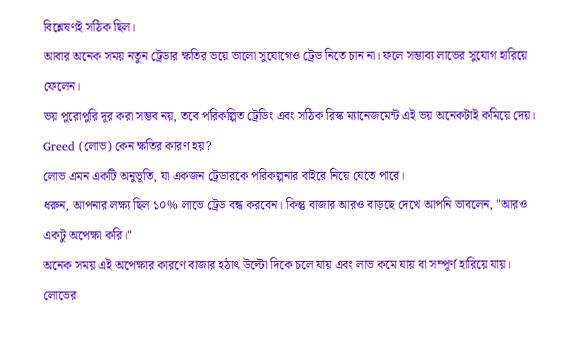বিশ্লেষণই সঠিক ছিল।
আবার অনেক সময় নতুন ট্রেডার ক্ষতির ভয়ে ভালো সুযোগেও ট্রেড নিতে চান না। ফলে সম্ভাব্য লাভের সুযোগ হারিয়ে ফেলেন।
ভয় পুরোপুরি দূর করা সম্ভব নয়, তবে পরিকল্পিত ট্রেডিং এবং সঠিক রিস্ক ম্যানেজমেন্ট এই ভয় অনেকটাই কমিয়ে দেয়।
Greed (লোভ) কেন ক্ষতির কারণ হয়?
লোভ এমন একটি অনুভূতি, যা একজন ট্রেডারকে পরিকল্পনার বাইরে নিয়ে যেতে পারে।
ধরুন, আপনার লক্ষ্য ছিল ১০% লাভে ট্রেড বন্ধ করবেন। কিন্তু বাজার আরও বাড়ছে দেখে আপনি ভাবলেন, "আরও একটু অপেক্ষা করি।"
অনেক সময় এই অপেক্ষার কারণে বাজার হঠাৎ উল্টো দিকে চলে যায় এবং লাভ কমে যায় বা সম্পূর্ণ হারিয়ে যায়।
লোভের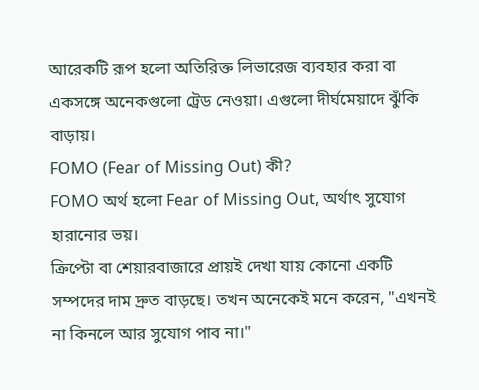আরেকটি রূপ হলো অতিরিক্ত লিভারেজ ব্যবহার করা বা একসঙ্গে অনেকগুলো ট্রেড নেওয়া। এগুলো দীর্ঘমেয়াদে ঝুঁকি বাড়ায়।
FOMO (Fear of Missing Out) কী?
FOMO অর্থ হলো Fear of Missing Out, অর্থাৎ সুযোগ হারানোর ভয়।
ক্রিপ্টো বা শেয়ারবাজারে প্রায়ই দেখা যায় কোনো একটি সম্পদের দাম দ্রুত বাড়ছে। তখন অনেকেই মনে করেন, "এখনই না কিনলে আর সুযোগ পাব না।"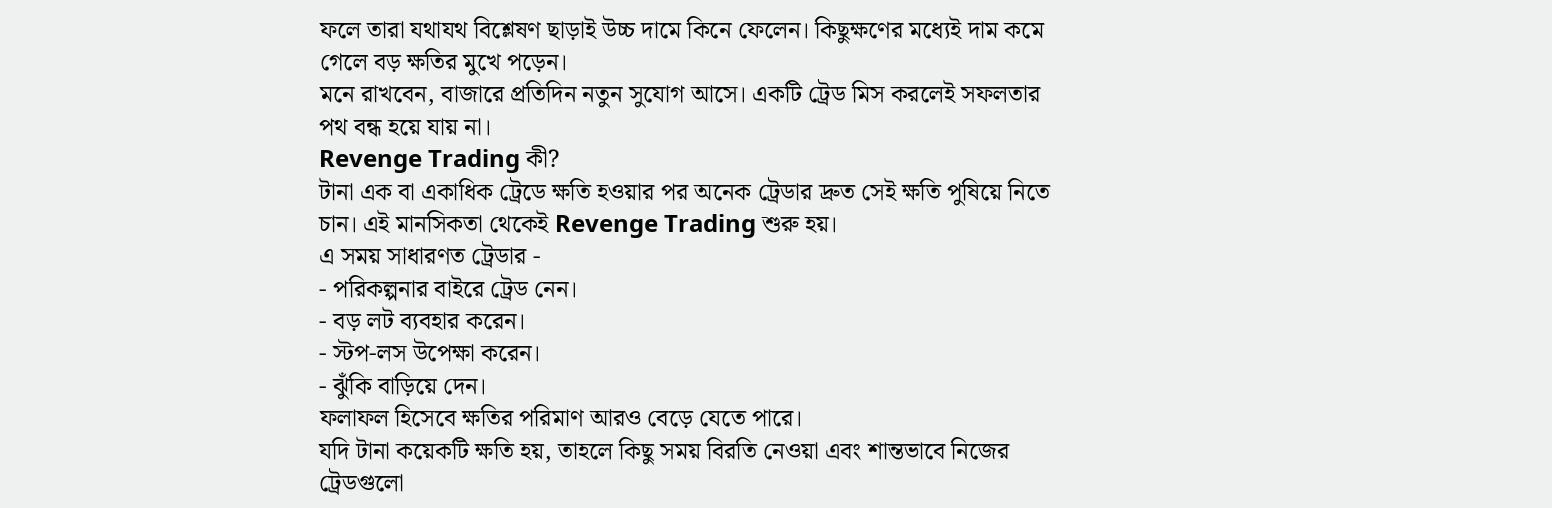ফলে তারা যথাযথ বিশ্লেষণ ছাড়াই উচ্চ দামে কিনে ফেলেন। কিছুক্ষণের মধ্যেই দাম কমে গেলে বড় ক্ষতির মুখে পড়েন।
মনে রাখবেন, বাজারে প্রতিদিন নতুন সুযোগ আসে। একটি ট্রেড মিস করলেই সফলতার পথ বন্ধ হয়ে যায় না।
Revenge Trading কী?
টানা এক বা একাধিক ট্রেডে ক্ষতি হওয়ার পর অনেক ট্রেডার দ্রুত সেই ক্ষতি পুষিয়ে নিতে চান। এই মানসিকতা থেকেই Revenge Trading শুরু হয়।
এ সময় সাধারণত ট্রেডার -
- পরিকল্পনার বাইরে ট্রেড নেন।
- বড় লট ব্যবহার করেন।
- স্টপ-লস উপেক্ষা করেন।
- ঝুঁকি বাড়িয়ে দেন।
ফলাফল হিসেবে ক্ষতির পরিমাণ আরও বেড়ে যেতে পারে।
যদি টানা কয়েকটি ক্ষতি হয়, তাহলে কিছু সময় বিরতি নেওয়া এবং শান্তভাবে নিজের ট্রেডগুলো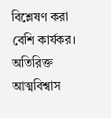বিশ্লেষণ করা বেশি কার্যকর।
অতিরিক্ত আত্মবিশ্বাস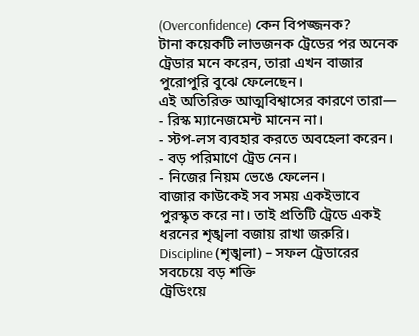(Overconfidence) কেন বিপজ্জনক?
টানা কয়েকটি লাভজনক ট্রেডের পর অনেক ট্রেডার মনে করেন, তারা এখন বাজার পুরোপুরি বুঝে ফেলেছেন।
এই অতিরিক্ত আত্মবিশ্বাসের কারণে তারা—
- রিস্ক ম্যানেজমেন্ট মানেন না।
- স্টপ-লস ব্যবহার করতে অবহেলা করেন।
- বড় পরিমাণে ট্রেড নেন।
- নিজের নিয়ম ভেঙে ফেলেন।
বাজার কাউকেই সব সময় একইভাবে পুরস্কৃত করে না। তাই প্রতিটি ট্রেডে একই ধরনের শৃঙ্খলা বজায় রাখা জরুরি।
Discipline (শৃঙ্খলা) – সফল ট্রেডারের সবচেয়ে বড় শক্তি
ট্রেডিংয়ে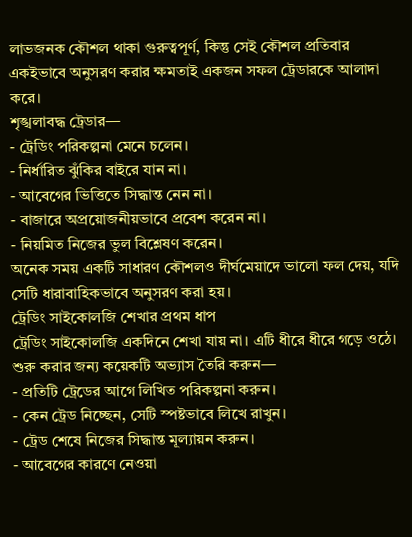লাভজনক কৌশল থাকা গুরুত্বপূর্ণ, কিন্তু সেই কৌশল প্রতিবার একইভাবে অনুসরণ করার ক্ষমতাই একজন সফল ট্রেডারকে আলাদা করে।
শৃঙ্খলাবদ্ধ ট্রেডার—
- ট্রেডিং পরিকল্পনা মেনে চলেন।
- নির্ধারিত ঝুঁকির বাইরে যান না।
- আবেগের ভিত্তিতে সিদ্ধান্ত নেন না।
- বাজারে অপ্রয়োজনীয়ভাবে প্রবেশ করেন না।
- নিয়মিত নিজের ভুল বিশ্লেষণ করেন।
অনেক সময় একটি সাধারণ কৌশলও দীর্ঘমেয়াদে ভালো ফল দেয়, যদি সেটি ধারাবাহিকভাবে অনুসরণ করা হয়।
ট্রেডিং সাইকোলজি শেখার প্রথম ধাপ
ট্রেডিং সাইকোলজি একদিনে শেখা যায় না। এটি ধীরে ধীরে গড়ে ওঠে।
শুরু করার জন্য কয়েকটি অভ্যাস তৈরি করুন—
- প্রতিটি ট্রেডের আগে লিখিত পরিকল্পনা করুন।
- কেন ট্রেড নিচ্ছেন, সেটি স্পষ্টভাবে লিখে রাখুন।
- ট্রেড শেষে নিজের সিদ্ধান্ত মূল্যায়ন করুন।
- আবেগের কারণে নেওয়া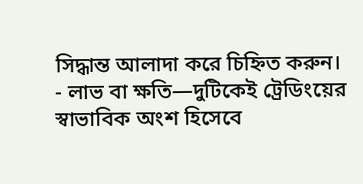সিদ্ধান্ত আলাদা করে চিহ্নিত করুন।
- লাভ বা ক্ষতি—দুটিকেই ট্রেডিংয়ের স্বাভাবিক অংশ হিসেবে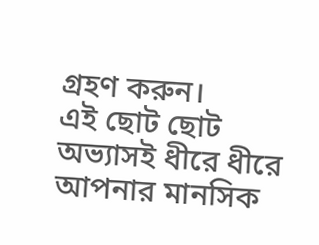গ্রহণ করুন।
এই ছোট ছোট অভ্যাসই ধীরে ধীরে আপনার মানসিক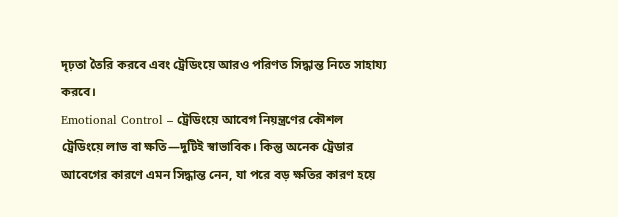দৃঢ়তা তৈরি করবে এবং ট্রেডিংয়ে আরও পরিণত সিদ্ধান্ত নিতে সাহায্য করবে।
Emotional Control – ট্রেডিংয়ে আবেগ নিয়ন্ত্রণের কৌশল
ট্রেডিংয়ে লাভ বা ক্ষতি—দুটিই স্বাভাবিক। কিন্তু অনেক ট্রেডার আবেগের কারণে এমন সিদ্ধান্ত নেন, যা পরে বড় ক্ষতির কারণ হয়ে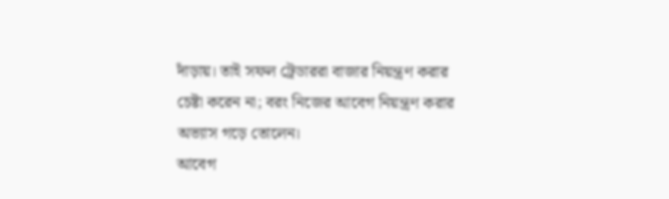দাঁড়ায়। তাই সফল ট্রেডাররা বাজার নিয়ন্ত্রণ করার চেষ্টা করেন না; বরং নিজের আবেগ নিয়ন্ত্রণ করার অভ্যাস গড়ে তোলেন।
আবেগ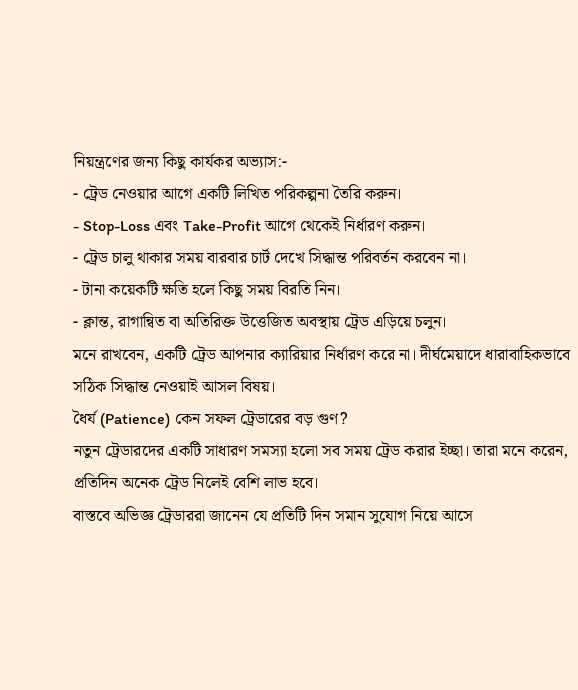নিয়ন্ত্রণের জন্য কিছু কার্যকর অভ্যাস:-
- ট্রেড নেওয়ার আগে একটি লিখিত পরিকল্পনা তৈরি করুন।
- Stop-Loss এবং Take-Profit আগে থেকেই নির্ধারণ করুন।
- ট্রেড চালু থাকার সময় বারবার চার্ট দেখে সিদ্ধান্ত পরিবর্তন করবেন না।
- টানা কয়েকটি ক্ষতি হলে কিছু সময় বিরতি নিন।
- ক্লান্ত, রাগান্বিত বা অতিরিক্ত উত্তেজিত অবস্থায় ট্রেড এড়িয়ে চলুন।
মনে রাখবেন, একটি ট্রেড আপনার ক্যারিয়ার নির্ধারণ করে না। দীর্ঘমেয়াদে ধারাবাহিকভাবে সঠিক সিদ্ধান্ত নেওয়াই আসল বিষয়।
ধৈর্য (Patience) কেন সফল ট্রেডারের বড় গুণ?
নতুন ট্রেডারদের একটি সাধারণ সমস্যা হলো সব সময় ট্রেড করার ইচ্ছা। তারা মনে করেন, প্রতিদিন অনেক ট্রেড নিলেই বেশি লাভ হবে।
বাস্তবে অভিজ্ঞ ট্রেডাররা জানেন যে প্রতিটি দিন সমান সুযোগ নিয়ে আসে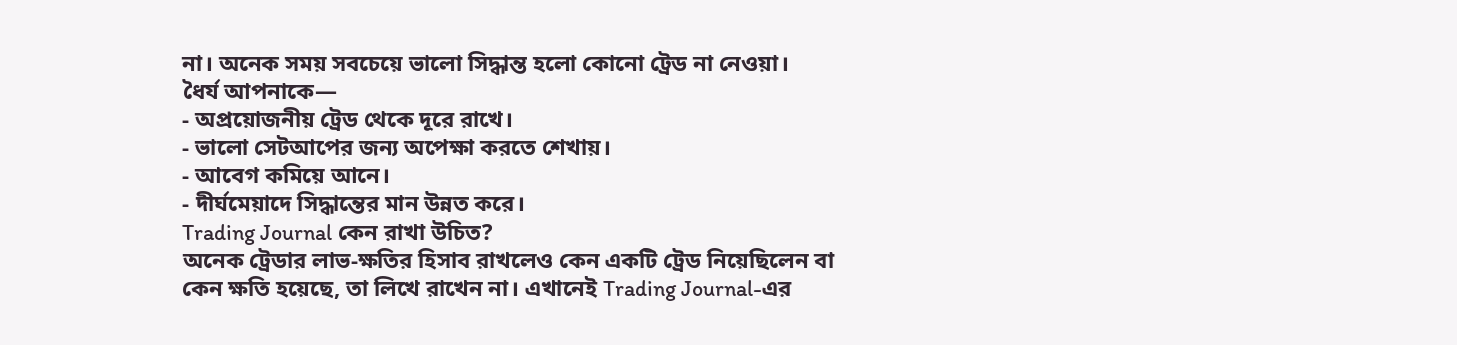না। অনেক সময় সবচেয়ে ভালো সিদ্ধান্ত হলো কোনো ট্রেড না নেওয়া।
ধৈর্য আপনাকে—
- অপ্রয়োজনীয় ট্রেড থেকে দূরে রাখে।
- ভালো সেটআপের জন্য অপেক্ষা করতে শেখায়।
- আবেগ কমিয়ে আনে।
- দীর্ঘমেয়াদে সিদ্ধান্তের মান উন্নত করে।
Trading Journal কেন রাখা উচিত?
অনেক ট্রেডার লাভ-ক্ষতির হিসাব রাখলেও কেন একটি ট্রেড নিয়েছিলেন বা কেন ক্ষতি হয়েছে, তা লিখে রাখেন না। এখানেই Trading Journal-এর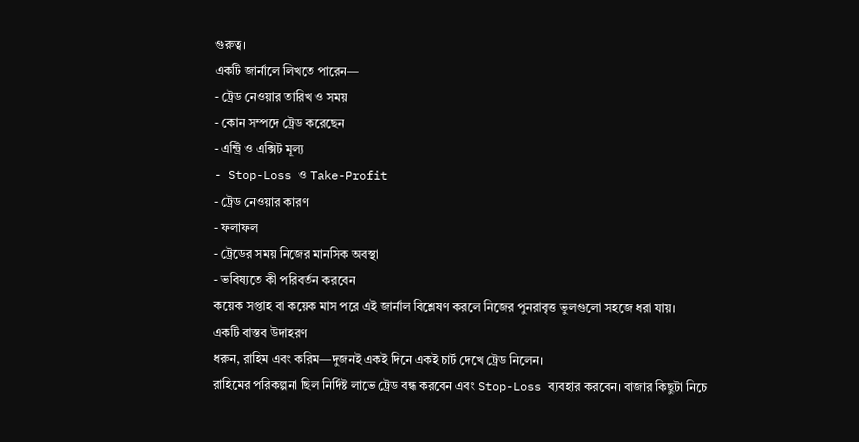গুরুত্ব।
একটি জার্নালে লিখতে পারেন—
- ট্রেড নেওয়ার তারিখ ও সময়
- কোন সম্পদে ট্রেড করেছেন
- এন্ট্রি ও এক্সিট মূল্য
- Stop-Loss ও Take-Profit
- ট্রেড নেওয়ার কারণ
- ফলাফল
- ট্রেডের সময় নিজের মানসিক অবস্থা
- ভবিষ্যতে কী পরিবর্তন করবেন
কয়েক সপ্তাহ বা কয়েক মাস পরে এই জার্নাল বিশ্লেষণ করলে নিজের পুনরাবৃত্ত ভুলগুলো সহজে ধরা যায়।
একটি বাস্তব উদাহরণ
ধরুন, রাহিম এবং করিম—দুজনই একই দিনে একই চার্ট দেখে ট্রেড নিলেন।
রাহিমের পরিকল্পনা ছিল নির্দিষ্ট লাভে ট্রেড বন্ধ করবেন এবং Stop-Loss ব্যবহার করবেন। বাজার কিছুটা নিচে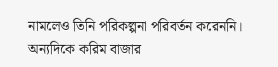নামলেও তিনি পরিকল্পনা পরিবর্তন করেননি।
অন্যদিকে করিম বাজার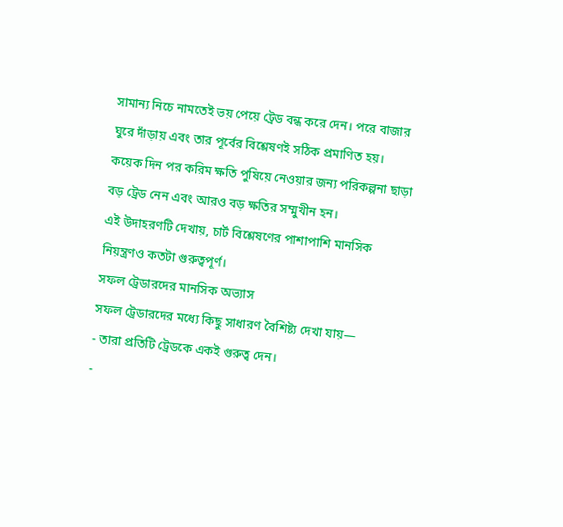সামান্য নিচে নামতেই ভয় পেয়ে ট্রেড বন্ধ করে দেন। পরে বাজার ঘুরে দাঁড়ায় এবং তার পূর্বের বিশ্লেষণই সঠিক প্রমাণিত হয়।
কয়েক দিন পর করিম ক্ষতি পুষিয়ে নেওয়ার জন্য পরিকল্পনা ছাড়া বড় ট্রেড নেন এবং আরও বড় ক্ষতির সম্মুখীন হন।
এই উদাহরণটি দেখায়, চার্ট বিশ্লেষণের পাশাপাশি মানসিক নিয়ন্ত্রণও কতটা গুরুত্বপূর্ণ।
সফল ট্রেডারদের মানসিক অভ্যাস
সফল ট্রেডারদের মধ্যে কিছু সাধারণ বৈশিষ্ট্য দেখা যায়—
- তারা প্রতিটি ট্রেডকে একই গুরুত্ব দেন।
-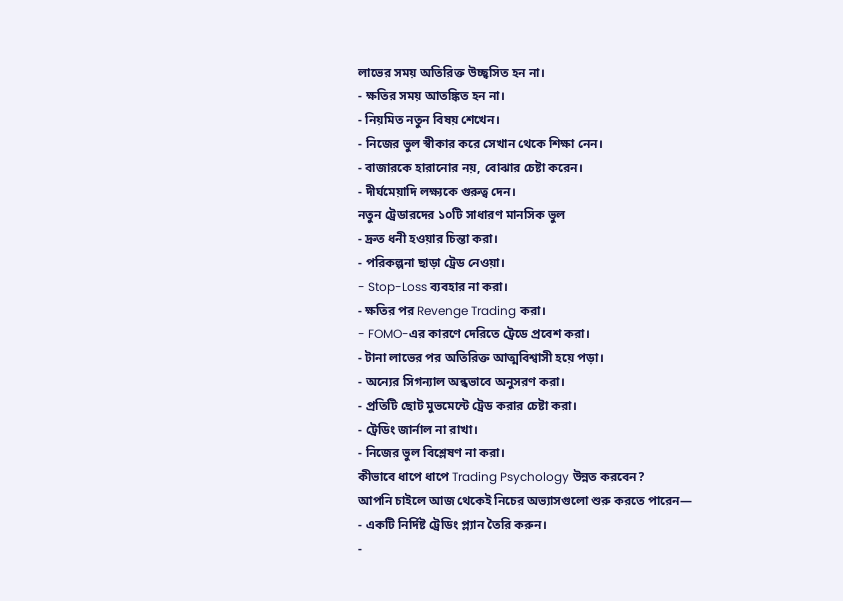লাভের সময় অতিরিক্ত উচ্ছ্বসিত হন না।
- ক্ষতির সময় আতঙ্কিত হন না।
- নিয়মিত নতুন বিষয় শেখেন।
- নিজের ভুল স্বীকার করে সেখান থেকে শিক্ষা নেন।
- বাজারকে হারানোর নয়, বোঝার চেষ্টা করেন।
- দীর্ঘমেয়াদি লক্ষ্যকে গুরুত্ব দেন।
নতুন ট্রেডারদের ১০টি সাধারণ মানসিক ভুল
- দ্রুত ধনী হওয়ার চিন্তা করা।
- পরিকল্পনা ছাড়া ট্রেড নেওয়া।
- Stop-Loss ব্যবহার না করা।
- ক্ষতির পর Revenge Trading করা।
- FOMO-এর কারণে দেরিতে ট্রেডে প্রবেশ করা।
- টানা লাভের পর অতিরিক্ত আত্মবিশ্বাসী হয়ে পড়া।
- অন্যের সিগন্যাল অন্ধভাবে অনুসরণ করা।
- প্রতিটি ছোট মুভমেন্টে ট্রেড করার চেষ্টা করা।
- ট্রেডিং জার্নাল না রাখা।
- নিজের ভুল বিশ্লেষণ না করা।
কীভাবে ধাপে ধাপে Trading Psychology উন্নত করবেন?
আপনি চাইলে আজ থেকেই নিচের অভ্যাসগুলো শুরু করতে পারেন—
- একটি নির্দিষ্ট ট্রেডিং প্ল্যান তৈরি করুন।
-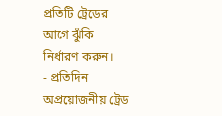প্রতিটি ট্রেডের আগে ঝুঁকি নির্ধারণ করুন।
- প্রতিদিন অপ্রয়োজনীয় ট্রেড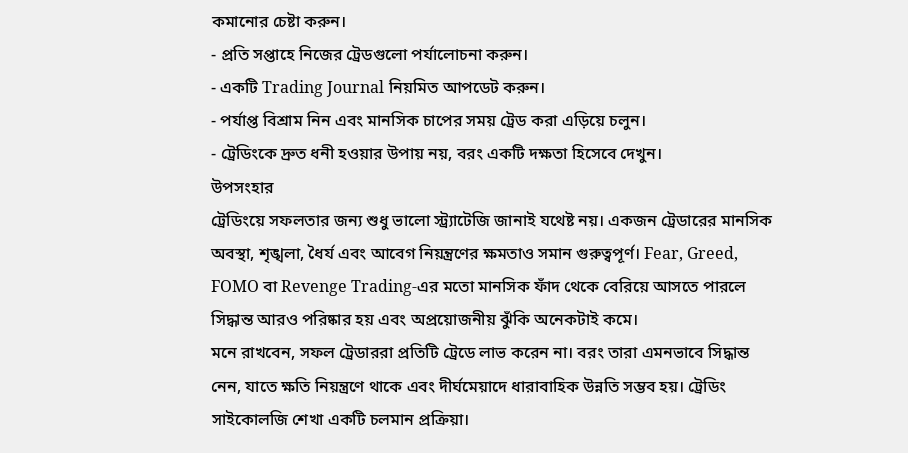কমানোর চেষ্টা করুন।
- প্রতি সপ্তাহে নিজের ট্রেডগুলো পর্যালোচনা করুন।
- একটি Trading Journal নিয়মিত আপডেট করুন।
- পর্যাপ্ত বিশ্রাম নিন এবং মানসিক চাপের সময় ট্রেড করা এড়িয়ে চলুন।
- ট্রেডিংকে দ্রুত ধনী হওয়ার উপায় নয়, বরং একটি দক্ষতা হিসেবে দেখুন।
উপসংহার
ট্রেডিংয়ে সফলতার জন্য শুধু ভালো স্ট্র্যাটেজি জানাই যথেষ্ট নয়। একজন ট্রেডারের মানসিক অবস্থা, শৃঙ্খলা, ধৈর্য এবং আবেগ নিয়ন্ত্রণের ক্ষমতাও সমান গুরুত্বপূর্ণ। Fear, Greed, FOMO বা Revenge Trading-এর মতো মানসিক ফাঁদ থেকে বেরিয়ে আসতে পারলে সিদ্ধান্ত আরও পরিষ্কার হয় এবং অপ্রয়োজনীয় ঝুঁকি অনেকটাই কমে।
মনে রাখবেন, সফল ট্রেডাররা প্রতিটি ট্রেডে লাভ করেন না। বরং তারা এমনভাবে সিদ্ধান্ত নেন, যাতে ক্ষতি নিয়ন্ত্রণে থাকে এবং দীর্ঘমেয়াদে ধারাবাহিক উন্নতি সম্ভব হয়। ট্রেডিং সাইকোলজি শেখা একটি চলমান প্রক্রিয়া।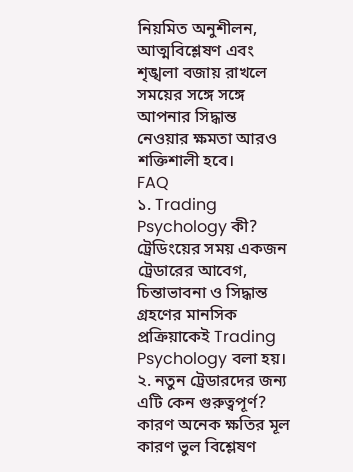নিয়মিত অনুশীলন, আত্মবিশ্লেষণ এবং শৃঙ্খলা বজায় রাখলে সময়ের সঙ্গে সঙ্গে আপনার সিদ্ধান্ত নেওয়ার ক্ষমতা আরও শক্তিশালী হবে।
FAQ
১. Trading Psychology কী?
ট্রেডিংয়ের সময় একজন ট্রেডারের আবেগ, চিন্তাভাবনা ও সিদ্ধান্ত গ্রহণের মানসিক প্রক্রিয়াকেই Trading Psychology বলা হয়।
২. নতুন ট্রেডারদের জন্য এটি কেন গুরুত্বপূর্ণ?
কারণ অনেক ক্ষতির মূল কারণ ভুল বিশ্লেষণ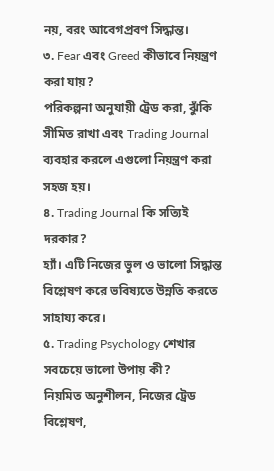নয়, বরং আবেগপ্রবণ সিদ্ধান্ত।
৩. Fear এবং Greed কীভাবে নিয়ন্ত্রণ করা যায়?
পরিকল্পনা অনুযায়ী ট্রেড করা, ঝুঁকি সীমিত রাখা এবং Trading Journal ব্যবহার করলে এগুলো নিয়ন্ত্রণ করা সহজ হয়।
৪. Trading Journal কি সত্যিই দরকার?
হ্যাঁ। এটি নিজের ভুল ও ভালো সিদ্ধান্ত বিশ্লেষণ করে ভবিষ্যতে উন্নতি করতে সাহায্য করে।
৫. Trading Psychology শেখার সবচেয়ে ভালো উপায় কী?
নিয়মিত অনুশীলন, নিজের ট্রেড বিশ্লেষণ,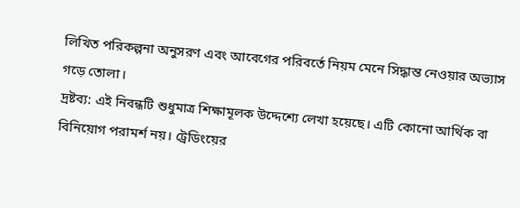লিখিত পরিকল্পনা অনুসরণ এবং আবেগের পরিবর্তে নিয়ম মেনে সিদ্ধান্ত নেওয়ার অভ্যাস গড়ে তোলা।
দ্রষ্টব্য: এই নিবন্ধটি শুধুমাত্র শিক্ষামূলক উদ্দেশ্যে লেখা হয়েছে। এটি কোনো আর্থিক বা বিনিয়োগ পরামর্শ নয়। ট্রেডিংয়ের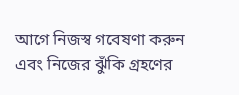আগে নিজস্ব গবেষণা করুন এবং নিজের ঝুঁকি গ্রহণের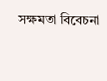সক্ষমতা বিবেচনা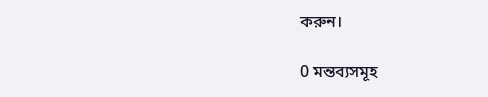করুন।

0 মন্তব্যসমূহ